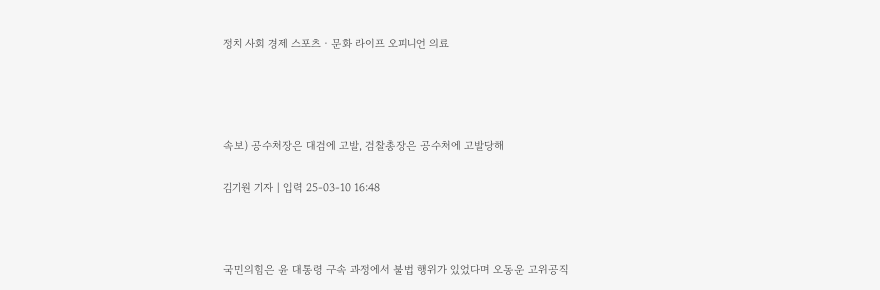정치 사회 경제 스포츠ㆍ문화 라이프 오피니언 의료




속보) 공수처장은 대검에 고발, 검찰총장은 공수처에 고발당해

김기원 기자 | 입력 25-03-10 16:48



국민의힘은 윤 대통령 구속 과정에서 불법 행위가 있었다며 오동운 고위공직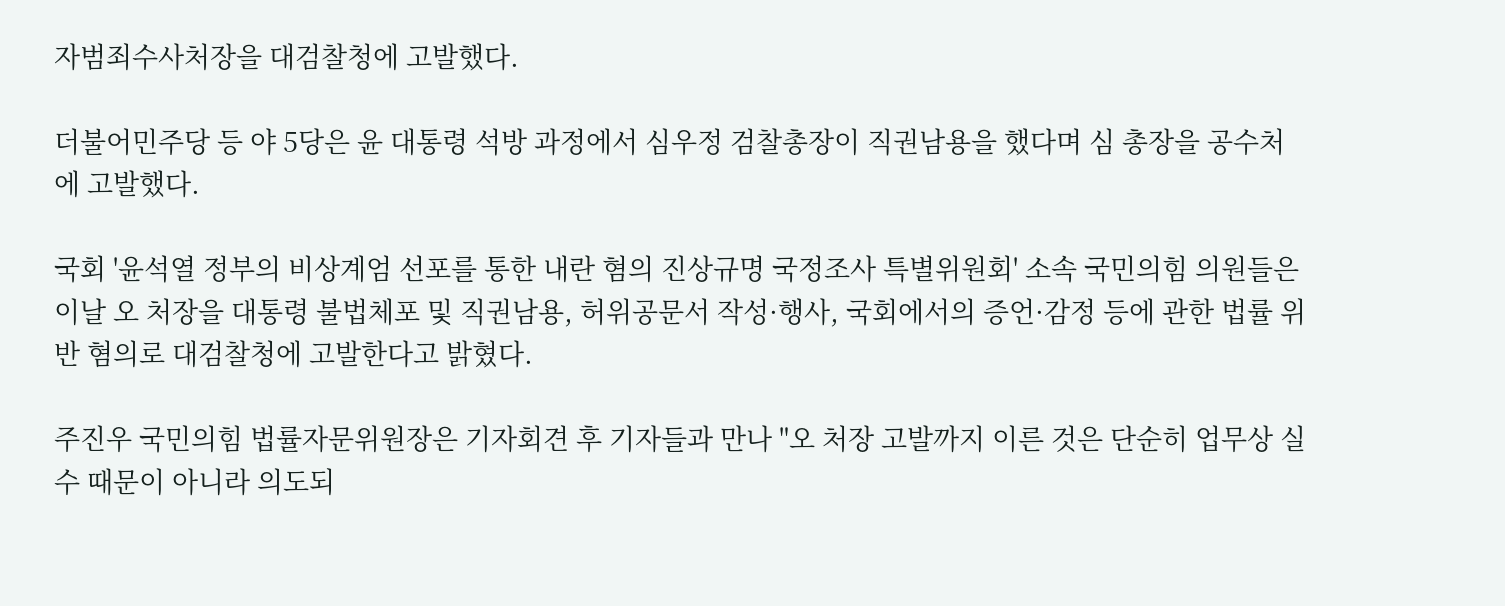자범죄수사처장을 대검찰청에 고발했다.

더불어민주당 등 야 5당은 윤 대통령 석방 과정에서 심우정 검찰총장이 직권남용을 했다며 심 총장을 공수처에 고발했다.

국회 '윤석열 정부의 비상계엄 선포를 통한 내란 혐의 진상규명 국정조사 특별위원회' 소속 국민의힘 의원들은 이날 오 처장을 대통령 불법체포 및 직권남용, 허위공문서 작성·행사, 국회에서의 증언·감정 등에 관한 법률 위반 혐의로 대검찰청에 고발한다고 밝혔다.

주진우 국민의힘 법률자문위원장은 기자회견 후 기자들과 만나 "오 처장 고발까지 이른 것은 단순히 업무상 실수 때문이 아니라 의도되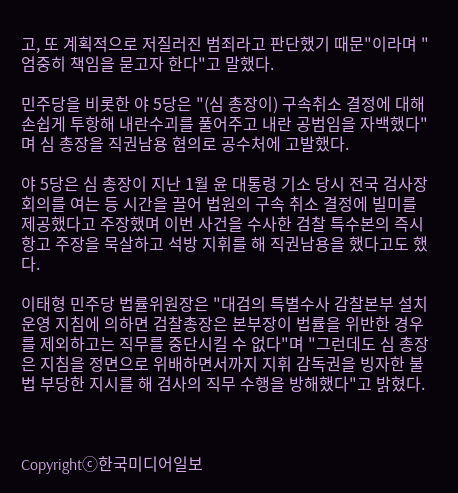고, 또 계획적으로 저질러진 범죄라고 판단했기 때문"이라며 "엄중히 책임을 묻고자 한다"고 말했다.

민주당을 비롯한 야 5당은 "(심 총장이) 구속취소 결정에 대해 손쉽게 투항해 내란수괴를 풀어주고 내란 공범임을 자백했다"며 심 총장을 직권남용 혐의로 공수처에 고발했다.

야 5당은 심 총장이 지난 1월 윤 대통령 기소 당시 전국 검사장 회의를 여는 등 시간을 끌어 법원의 구속 취소 결정에 빌미를 제공했다고 주장했며 이번 사건을 수사한 검찰 특수본의 즉시 항고 주장을 묵살하고 석방 지휘를 해 직권남용을 했다고도 했다.

이태형 민주당 법률위원장은 "대검의 특별수사 감찰본부 설치 운영 지침에 의하면 검찰총장은 본부장이 법률을 위반한 경우를 제외하고는 직무를 중단시킬 수 없다"며 "그런데도 심 총장은 지침을 정면으로 위배하면서까지 지휘 감독권을 빙자한 불법 부당한 지시를 해 검사의 직무 수행을 방해했다"고 밝혔다.



Copyrightⓒ한국미디어일보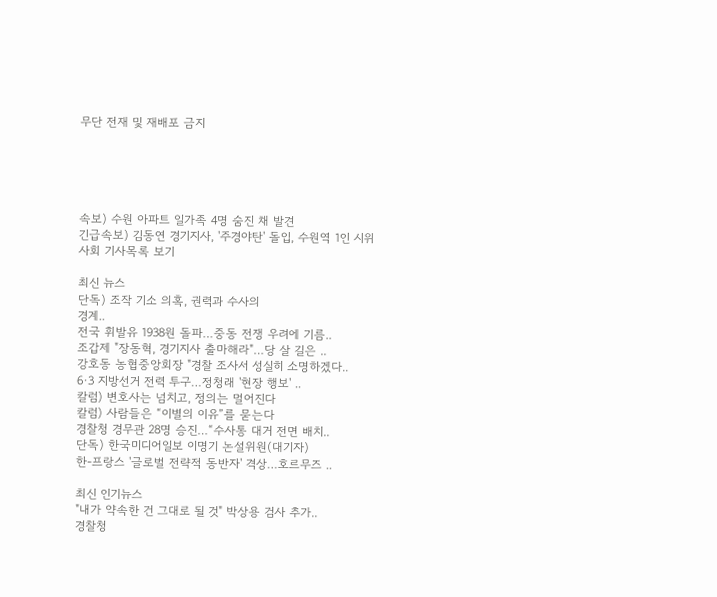무단 전재 및 재배포 금지





속보) 수원 아파트 일가족 4명 숨진 채 발견
긴급속보) 김동연 경기지사, '주경야탄' 돌입, 수원역 1인 시위
사회 기사목록 보기

최신 뉴스
단독) 조작 기소 의혹, 권력과 수사의
경계..
전국 휘발유 1938원 돌파…중동 전쟁 우려에 기름..
조갑제 "장동혁, 경기지사 출마해라"…당 살 길은 ..
강호동 농협중앙회장 "경찰 조사서 성실히 소명하겠다..
6·3 지방선거 전력 투구…정청래 '현장 행보' ..
칼럼) 변호사는 넘치고, 정의는 멀어진다
칼럼) 사람들은 “이별의 이유”를 묻는다
경찰청 경무관 28명 승진…“수사통 대거 전면 배치..
단독) 한국미디어일보 이명기 논설위원(대기자)
한-프랑스 '글로벌 전략적 동반자' 격상…호르무즈 ..

최신 인기뉴스
"내가 약속한 건 그대로 될 것" 박상용 검사 추가..
경찰청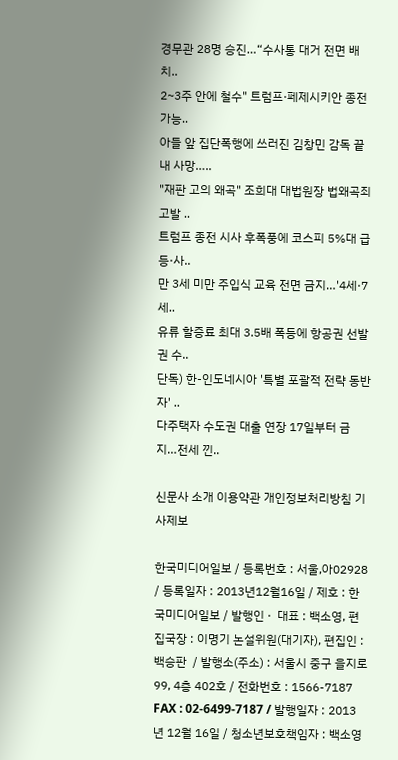경무관 28명 승진…“수사통 대거 전면 배치..
2~3주 안에 철수" 트럼프·페제시키안 종전 가능..
아들 앞 집단폭행에 쓰러진 김창민 감독 끝내 사망…..
"재판 고의 왜곡" 조희대 대법원장 법왜곡죄 고발 ..
트럼프 종전 시사 후폭풍에 코스피 5%대 급등·사..
만 3세 미만 주입식 교육 전면 금지…'4세·7세..
유류 할증료 최대 3.5배 폭등에 항공권 선발권 수..
단독) 한-인도네시아 '특별 포괄적 전략 동반자' ..
다주택자 수도권 대출 연장 17일부터 금지…전세 낀..

신문사 소개 이용약관 개인정보처리방침 기사제보

한국미디어일보 / 등록번호 : 서울,아02928 / 등록일자 : 2013년12월16일 / 제호 : 한국미디어일보 / 발행인 ·  대표 : 백소영, 편집국장 : 이명기 논설위원(대기자), 편집인 : 백승판  / 발행소(주소) : 서울시 중구 을지로99, 4층 402호 / 전화번호 : 1566-7187   FAX : 02-6499-7187 / 발행일자 : 2013년 12월 16일 / 청소년보호책임자 : 백소영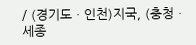/ (경기도ㆍ인천)지국, (충청ㆍ세종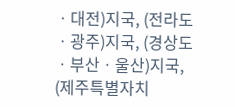ㆍ대전)지국, (전라도ㆍ광주)지국, (경상도ㆍ부산ㆍ울산)지국, (제주특별자치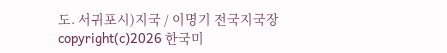도. 서귀포시)지국 / 이명기 전국지국장
copyright(c)2026 한국미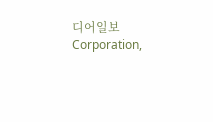디어일보 Corporation,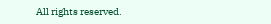All rights reserved.